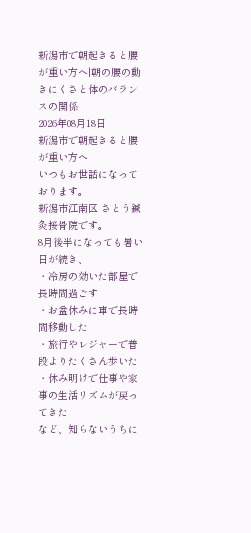新潟市で朝起きると腰が重い方へ|朝の腰の動きにくさと体のバランスの関係
2026年08月18日
新潟市で朝起きると腰が重い方へ
いつもお世話になっております。
新潟市江南区 さとう鍼灸接骨院です。
8月後半になっても暑い日が続き、
・冷房の効いた部屋で長時間過ごす
・お盆休みに車で長時間移動した
・旅行やレジャーで普段よりたくさん歩いた
・休み明けで仕事や家事の生活リズムが戻ってきた
など、知らないうちに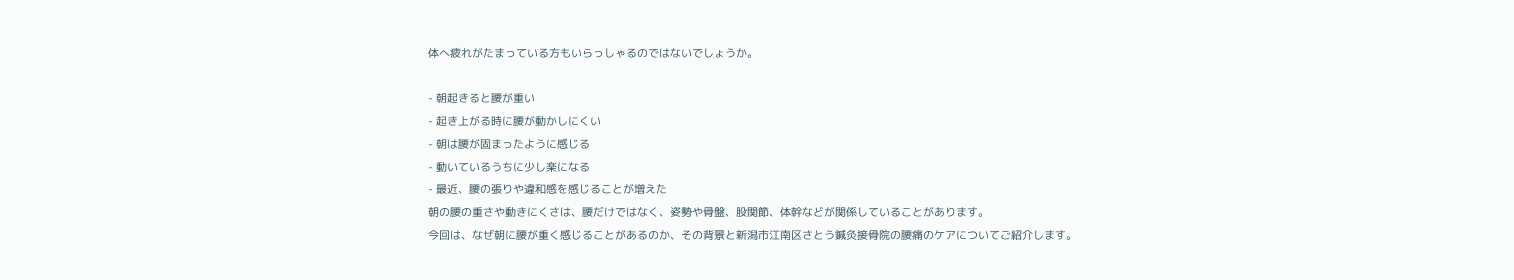体へ疲れがたまっている方もいらっしゃるのではないでしょうか。

- 朝起きると腰が重い
- 起き上がる時に腰が動かしにくい
- 朝は腰が固まったように感じる
- 動いているうちに少し楽になる
- 最近、腰の張りや違和感を感じることが増えた
朝の腰の重さや動きにくさは、腰だけではなく、姿勢や骨盤、股関節、体幹などが関係していることがあります。
今回は、なぜ朝に腰が重く感じることがあるのか、その背景と新潟市江南区さとう鍼灸接骨院の腰痛のケアについてご紹介します。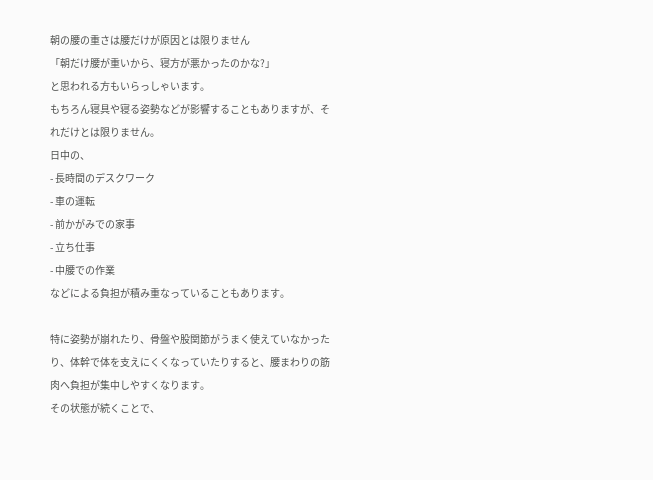朝の腰の重さは腰だけが原因とは限りません
「朝だけ腰が重いから、寝方が悪かったのかな?」
と思われる方もいらっしゃいます。
もちろん寝具や寝る姿勢などが影響することもありますが、それだけとは限りません。
日中の、
- 長時間のデスクワーク
- 車の運転
- 前かがみでの家事
- 立ち仕事
- 中腰での作業
などによる負担が積み重なっていることもあります。

特に姿勢が崩れたり、骨盤や股関節がうまく使えていなかったり、体幹で体を支えにくくなっていたりすると、腰まわりの筋肉へ負担が集中しやすくなります。
その状態が続くことで、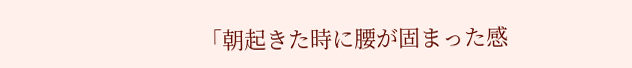「朝起きた時に腰が固まった感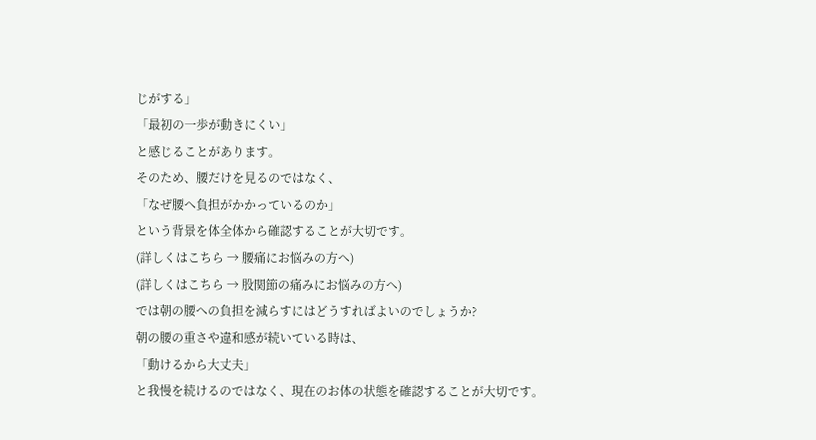じがする」
「最初の一歩が動きにくい」
と感じることがあります。
そのため、腰だけを見るのではなく、
「なぜ腰へ負担がかかっているのか」
という背景を体全体から確認することが大切です。
(詳しくはこちら → 腰痛にお悩みの方へ)
(詳しくはこちら → 股関節の痛みにお悩みの方へ)
では朝の腰への負担を減らすにはどうすればよいのでしょうか?
朝の腰の重さや違和感が続いている時は、
「動けるから大丈夫」
と我慢を続けるのではなく、現在のお体の状態を確認することが大切です。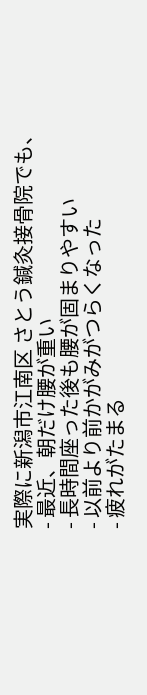実際に新潟市江南区 さとう鍼灸接骨院でも、
- 最近、朝だけ腰が重い
- 長時間座った後も腰が固まりやすい
- 以前より前かがみがつらくなった
- 疲れがたまる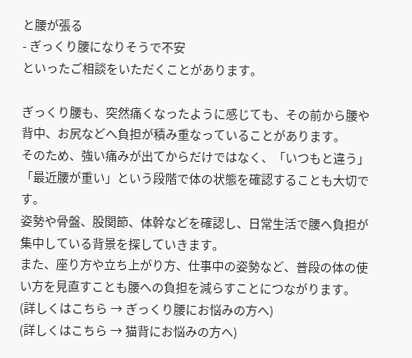と腰が張る
- ぎっくり腰になりそうで不安
といったご相談をいただくことがあります。

ぎっくり腰も、突然痛くなったように感じても、その前から腰や背中、お尻などへ負担が積み重なっていることがあります。
そのため、強い痛みが出てからだけではなく、「いつもと違う」「最近腰が重い」という段階で体の状態を確認することも大切です。
姿勢や骨盤、股関節、体幹などを確認し、日常生活で腰へ負担が集中している背景を探していきます。
また、座り方や立ち上がり方、仕事中の姿勢など、普段の体の使い方を見直すことも腰への負担を減らすことにつながります。
(詳しくはこちら → ぎっくり腰にお悩みの方へ)
(詳しくはこちら → 猫背にお悩みの方へ)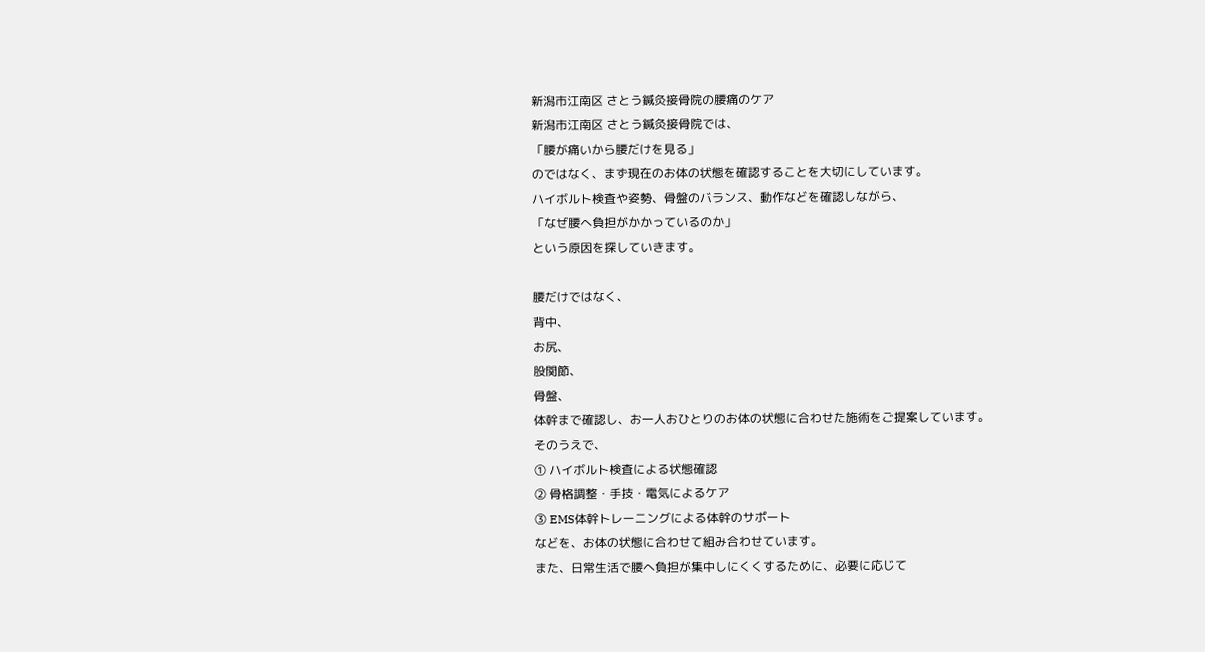新潟市江南区 さとう鍼灸接骨院の腰痛のケア
新潟市江南区 さとう鍼灸接骨院では、
「腰が痛いから腰だけを見る」
のではなく、まず現在のお体の状態を確認することを大切にしています。
ハイボルト検査や姿勢、骨盤のバランス、動作などを確認しながら、
「なぜ腰へ負担がかかっているのか」
という原因を探していきます。

腰だけではなく、
背中、
お尻、
股関節、
骨盤、
体幹まで確認し、お一人おひとりのお体の状態に合わせた施術をご提案しています。
そのうえで、
① ハイボルト検査による状態確認
② 骨格調整・手技・電気によるケア
③ EMS体幹トレーニングによる体幹のサポート
などを、お体の状態に合わせて組み合わせています。
また、日常生活で腰へ負担が集中しにくくするために、必要に応じて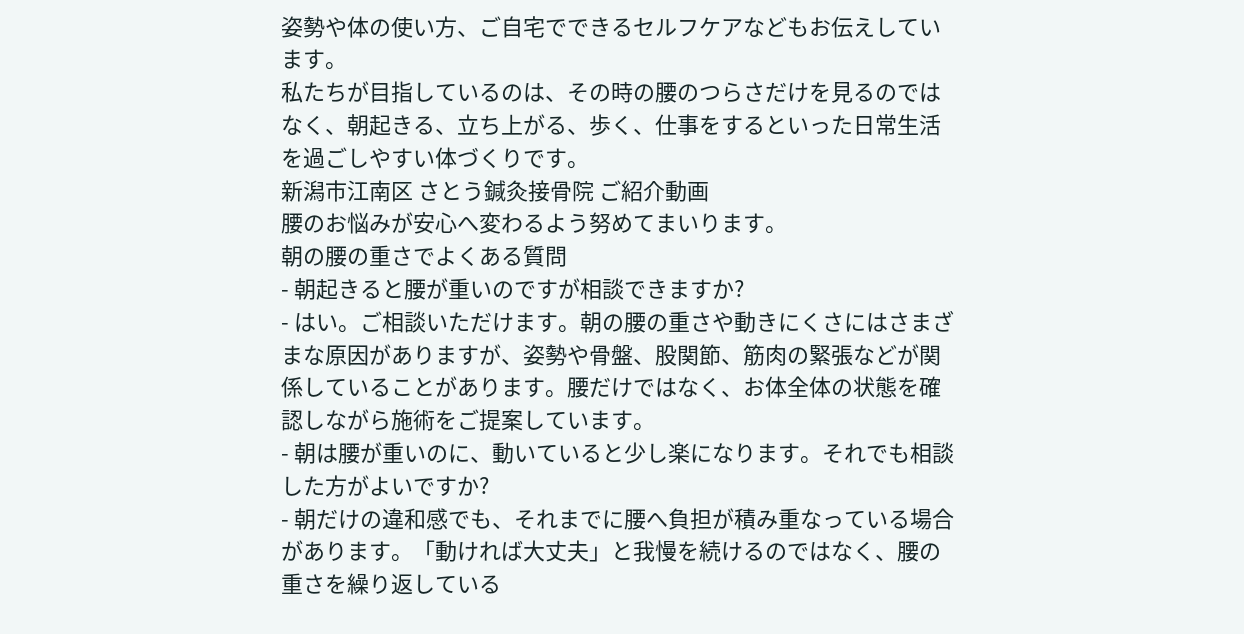姿勢や体の使い方、ご自宅でできるセルフケアなどもお伝えしています。
私たちが目指しているのは、その時の腰のつらさだけを見るのではなく、朝起きる、立ち上がる、歩く、仕事をするといった日常生活を過ごしやすい体づくりです。
新潟市江南区 さとう鍼灸接骨院 ご紹介動画
腰のお悩みが安心へ変わるよう努めてまいります。
朝の腰の重さでよくある質問
- 朝起きると腰が重いのですが相談できますか?
- はい。ご相談いただけます。朝の腰の重さや動きにくさにはさまざまな原因がありますが、姿勢や骨盤、股関節、筋肉の緊張などが関係していることがあります。腰だけではなく、お体全体の状態を確認しながら施術をご提案しています。
- 朝は腰が重いのに、動いていると少し楽になります。それでも相談した方がよいですか?
- 朝だけの違和感でも、それまでに腰へ負担が積み重なっている場合があります。「動ければ大丈夫」と我慢を続けるのではなく、腰の重さを繰り返している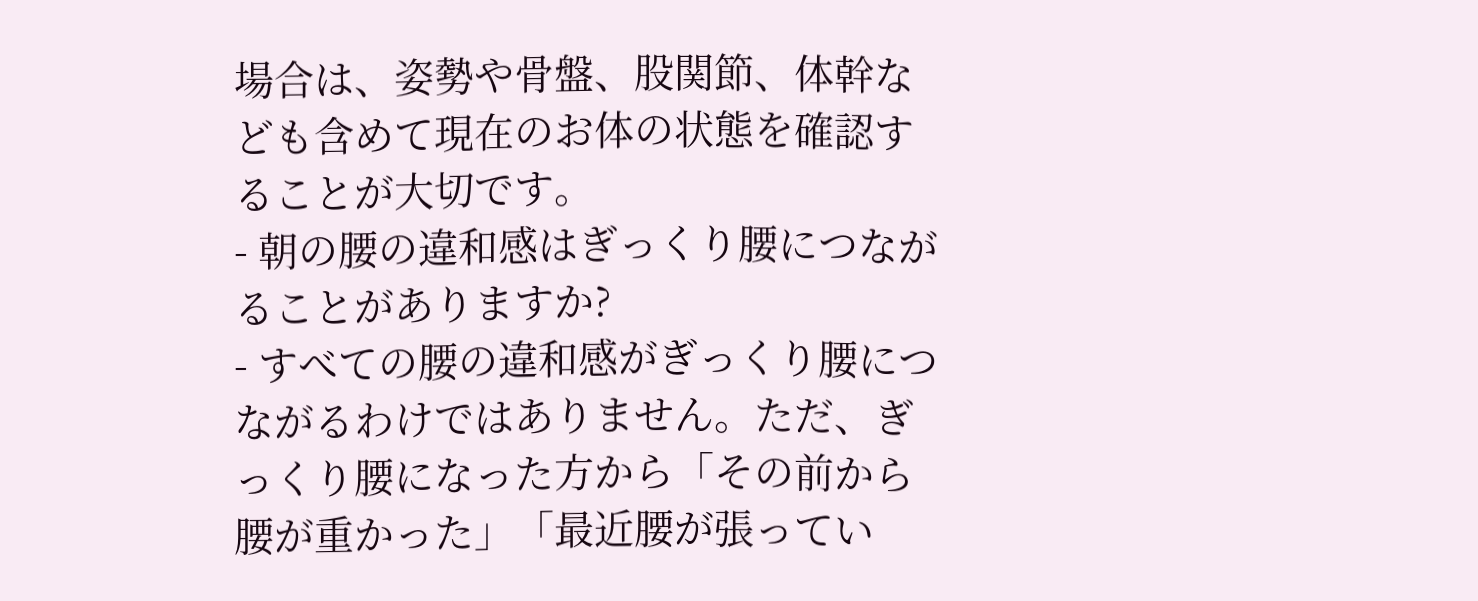場合は、姿勢や骨盤、股関節、体幹なども含めて現在のお体の状態を確認することが大切です。
- 朝の腰の違和感はぎっくり腰につながることがありますか?
- すべての腰の違和感がぎっくり腰につながるわけではありません。ただ、ぎっくり腰になった方から「その前から腰が重かった」「最近腰が張ってい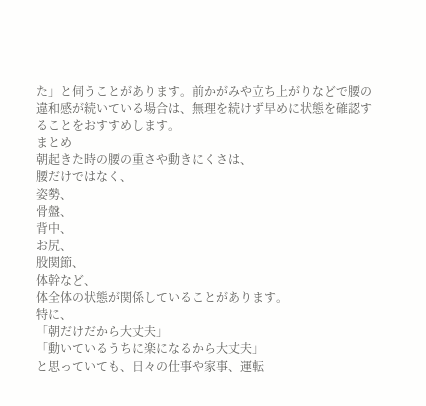た」と伺うことがあります。前かがみや立ち上がりなどで腰の違和感が続いている場合は、無理を続けず早めに状態を確認することをおすすめします。
まとめ
朝起きた時の腰の重さや動きにくさは、
腰だけではなく、
姿勢、
骨盤、
背中、
お尻、
股関節、
体幹など、
体全体の状態が関係していることがあります。
特に、
「朝だけだから大丈夫」
「動いているうちに楽になるから大丈夫」
と思っていても、日々の仕事や家事、運転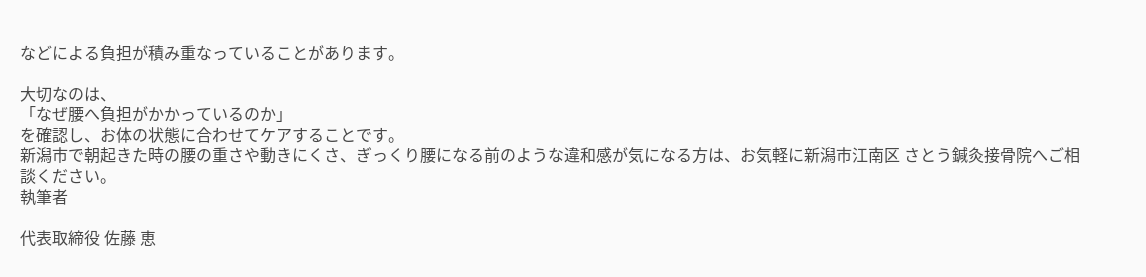などによる負担が積み重なっていることがあります。

大切なのは、
「なぜ腰へ負担がかかっているのか」
を確認し、お体の状態に合わせてケアすることです。
新潟市で朝起きた時の腰の重さや動きにくさ、ぎっくり腰になる前のような違和感が気になる方は、お気軽に新潟市江南区 さとう鍼灸接骨院へご相談ください。
執筆者

代表取締役 佐藤 恵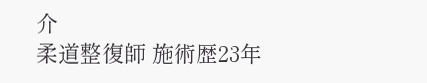介
柔道整復師 施術歴23年